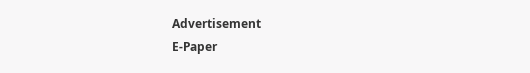Advertisement
E-Paper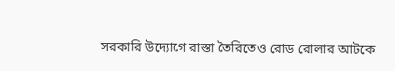সরকারি উদ্যোগে রাস্তা তৈরিতেও রোড রোলার আটকে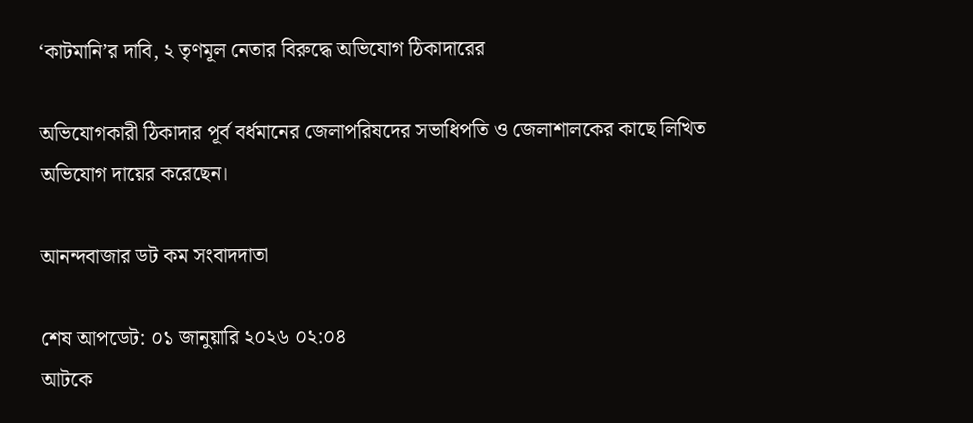‘কাটমানি’র দাবি, ২ তৃণমূল নেতার বিরুদ্ধে অভিযোগ ঠিকাদারের

অভিযোগকারী ঠিকাদার পূর্ব বর্ধমানের জেলাপরিষদের সভাধিপতি ও জেলাশালকের কাছে লিখিত অভিযোগ দায়ের করেছেন।

আনন্দবাজার ডট কম সংবাদদাতা

শেষ আপডেট: ০১ জানুয়ারি ২০২৬ ০২:০৪
আটকে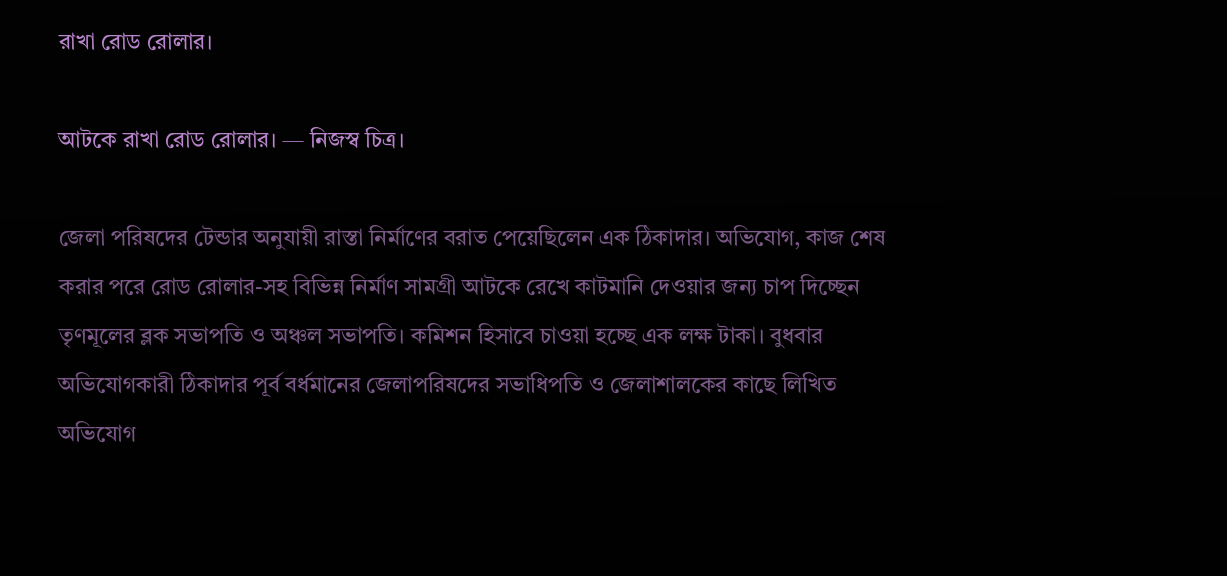রাখা রোড রোলার।

আটকে রাখা রোড রোলার। — নিজস্ব চিত্র।

জেলা পরিষদের টেন্ডার অনুযায়ী রাস্তা নির্মাণের বরাত পেয়েছিলেন এক ঠিকাদার। অভিযোগ, কাজ শেষ করার পরে রোড রোলার-সহ বিভিন্ন নির্মাণ সামগ্রী আটকে রেখে কাটমানি দেওয়ার জন্য চাপ দিচ্ছেন তৃণমূলের ব্লক সভাপতি ও অঞ্চল সভাপতি। কমিশন হিসাবে চাওয়া হচ্ছে এক লক্ষ টাকা। বুধবার অভিযোগকারী ঠিকাদার পূর্ব বর্ধমানের জেলাপরিষদের সভাধিপতি ও জেলাশালকের কাছে লিখিত অভিযোগ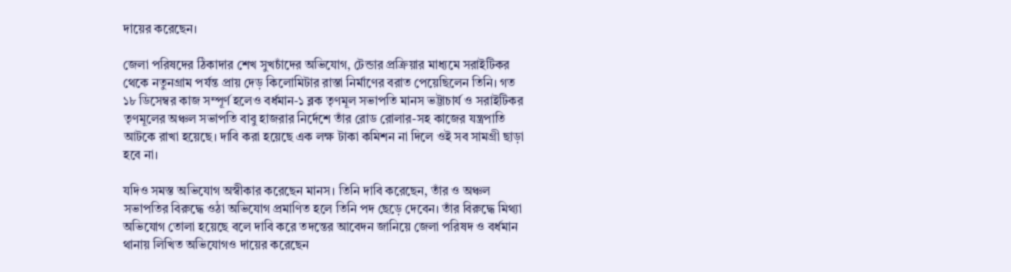দায়ের করেছেন।

জেলা পরিষদের ঠিকাদার শেখ সুখচাঁদের অভিযোগ, টেন্ডার প্রক্রিয়ার মাধ্যমে সরাইটিকর থেকে নতুনগ্রাম পর্যন্ত প্রায় দেড় কিলোমিটার রাস্তা নির্মাণের বরাত পেয়েছিলেন তিনি। গত ১৮ ডিসেম্বর কাজ সম্পূর্ণ হলেও বর্ধমান-১ ব্লক তৃণমূল সভাপতি মানস ভট্টাচার্য ও সরাইটিকর তৃণমূলের অঞ্চল সভাপতি বাবু হাজরার নির্দেশে তাঁর রোড রোলার-সহ কাজের যন্ত্রপাতি আটকে রাখা হয়েছে। দাবি করা হয়েছে এক লক্ষ টাকা কমিশন না দিলে ওই সব সামগ্রী ছাড়া হবে না।

যদিও সমস্ত অভিযোগ অস্বীকার করেছেন মানস। তিনি দাবি করেছেন, তাঁর ও অঞ্চল সভাপতির বিরুদ্ধে ওঠা অভিযোগ প্রমাণিত হলে তিনি পদ ছেড়ে দেবেন। তাঁর বিরুদ্ধে মিথ্যা অভিযোগ তোলা হয়েছে বলে দাবি করে তদন্তের আবেদন জানিয়ে জেলা পরিষদ ও বর্ধমান থানায় লিখিত অভিযোগও দায়ের করেছেন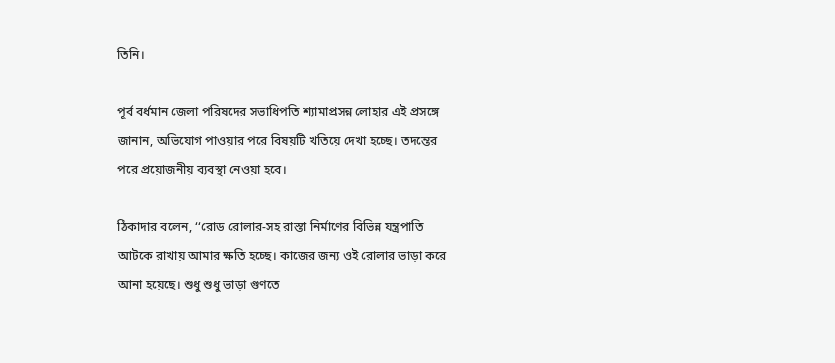তিনি।

পূর্ব বর্ধমান জেলা পরিষদের সভাধিপতি শ্যামাপ্রসন্ন লোহার এই প্রসঙ্গে জানান, অভিযোগ পাওয়ার পরে বিষয়টি খতিয়ে দেখা হচ্ছে। তদন্তের পরে প্রয়োজনীয় ব্যবস্থা নেওয়া হবে।

ঠিকাদার বলেন, ‘‘রোড রোলার-সহ রাস্তা নির্মাণের বিভিন্ন যন্ত্রপাতি আটকে রাখায় আমার ক্ষতি হচ্ছে। কাজের জন্য ওই রোলার ভাড়া করে আনা হয়েছে। শুধু শুধু ভাড়া গুণতে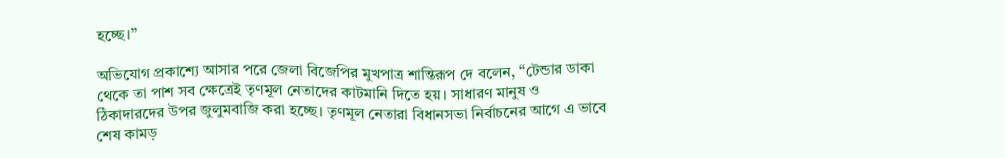হচ্ছে।’’

অভিযোগ প্রকাশ্যে আসার পরে জেলা বিজেপির মুখপাত্র শান্তিরূপ দে বলেন, ‘‘টেন্ডার ডাকা থেকে তা পাশ সব ক্ষেত্রেই তৃণমূল নেতাদের কাটমানি দিতে হয়। সাধারণ মানুষ ও ঠিকাদারদের উপর জুলুমবাজি করা হচ্ছে। তৃণমূল নেতারা বিধানসভা নির্বাচনের আগে এ ভাবে শেষ কামড়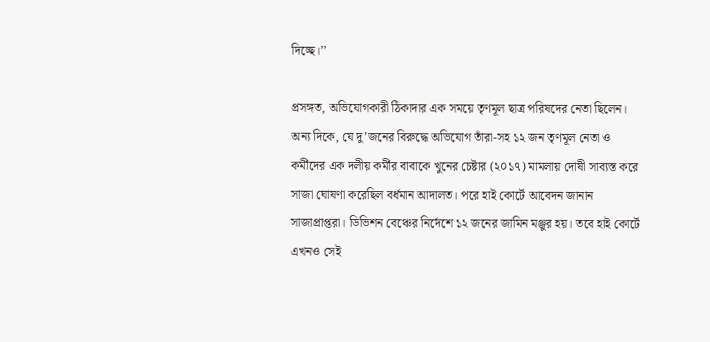দিচ্ছে।’’

প্রসঙ্গত, অভিযোগকারী ঠিকাদার এক সময়ে তৃণমূল ছাত্র পরিষদের নেতা ছিলেন। অন্য দিকে, যে দু’জনের বিরুদ্ধে অভিযোগ তাঁরা-সহ ১২ জন তৃণমূল নেতা ও কর্মীদের এক দলীয় কর্মীর বাবাকে খুনের চেষ্টার (২০১৭) মামলায় দোষী সাব্যস্ত করে সাজা ঘোষণা করেছিল বর্ধমান আদালত। পরে হাই কোর্টে আবেদন জানান সাজাপ্রাপ্তরা। ডিভিশন বেঞ্চের নির্দেশে ১২ জনের জামিন মঞ্জুর হয়। তবে হাই কোর্টে এখনও সেই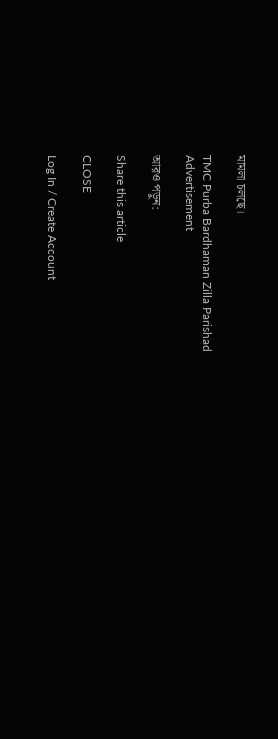মামলা চলছে।

TMC Purba Bardhaman Zilla Parishad
Advertisement

আরও পড়ুন:

Share this article

CLOSE

Log In / Create Account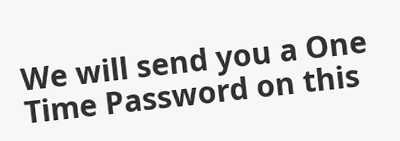We will send you a One Time Password on this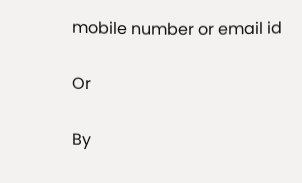mobile number or email id

Or

By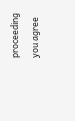proceeding you agree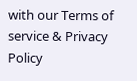with our Terms of service & Privacy Policy